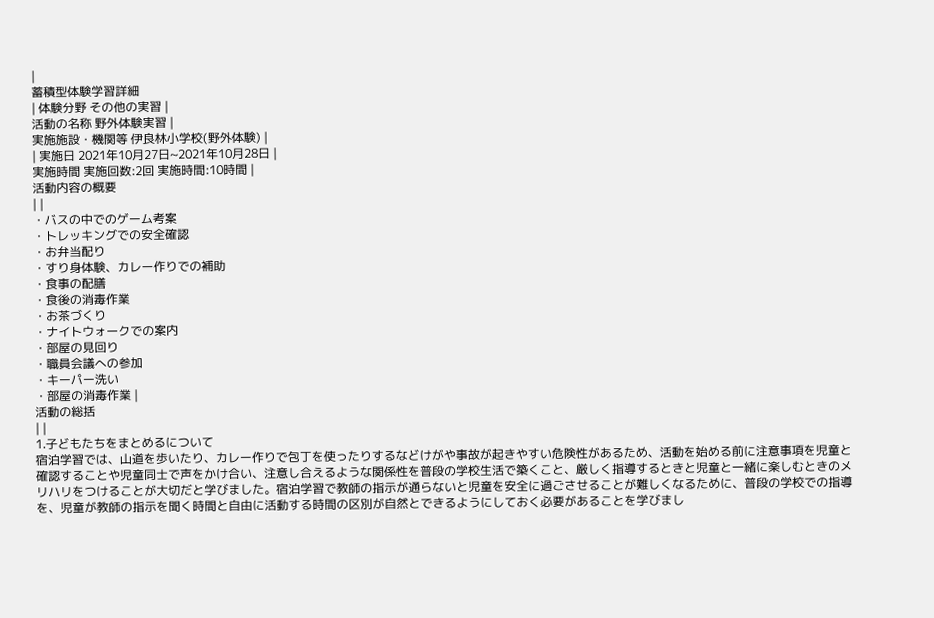|
蓄積型体験学習詳細
| 体験分野 その他の実習 |
活動の名称 野外体験実習 |
実施施設・機関等 伊良林小学校(野外体験) |
| 実施日 2021年10月27日~2021年10月28日 |
実施時間 実施回数:2回 実施時間:10時間 |
活動内容の概要
| |
・バスの中でのゲーム考案
・トレッキングでの安全確認
・お弁当配り
・すり身体験、カレー作りでの補助
・食事の配膳
・食後の消毒作業
・お茶づくり
・ナイトウォークでの案内
・部屋の見回り
・職員会議への参加
・キーパー洗い
・部屋の消毒作業 |
活動の総括
| |
1.子どもたちをまとめるについて
宿泊学習では、山道を歩いたり、カレー作りで包丁を使ったりするなどけがや事故が起きやすい危険性があるため、活動を始める前に注意事項を児童と確認することや児童同士で声をかけ合い、注意し合えるような関係性を普段の学校生活で築くこと、厳しく指導するときと児童と一緒に楽しむときのメリハリをつけることが大切だと学びました。宿泊学習で教師の指示が通らないと児童を安全に過ごさせることが難しくなるために、普段の学校での指導を、児童が教師の指示を聞く時間と自由に活動する時間の区別が自然とできるようにしておく必要があることを学びまし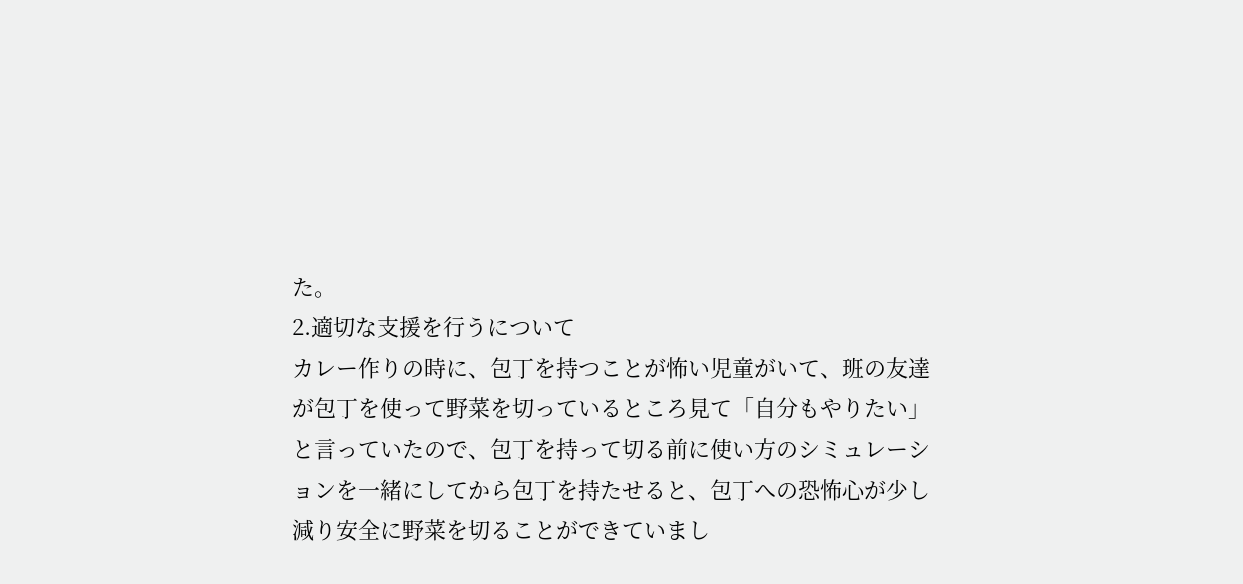た。
2.適切な支援を行うについて
カレー作りの時に、包丁を持つことが怖い児童がいて、班の友達が包丁を使って野菜を切っているところ見て「自分もやりたい」と言っていたので、包丁を持って切る前に使い方のシミュレーションを一緒にしてから包丁を持たせると、包丁への恐怖心が少し減り安全に野菜を切ることができていまし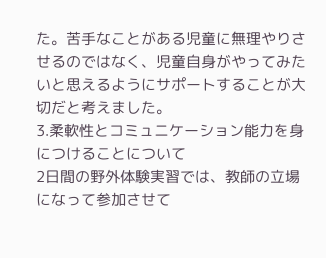た。苦手なことがある児童に無理やりさせるのではなく、児童自身がやってみたいと思えるようにサポートすることが大切だと考えました。
3.柔軟性とコミュニケーション能力を身につけることについて
2日間の野外体験実習では、教師の立場になって参加させて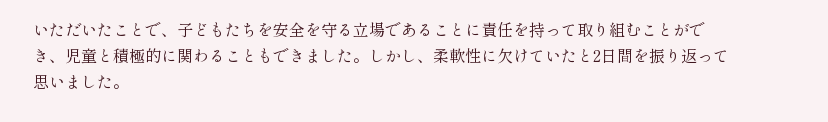いただいたことで、子どもたちを安全を守る立場であることに責任を持って取り組むことができ、児童と積極的に関わることもできました。しかし、柔軟性に欠けていたと2日間を振り返って思いました。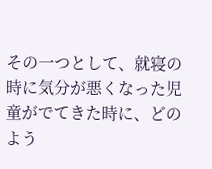その一つとして、就寝の時に気分が悪くなった児童がでてきた時に、どのよう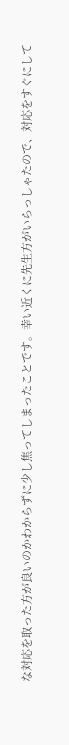な対応を取った方が良いのかわからずに少し焦ってしまったことです。幸い近くに先生方がいらっしゃたので、対応をすぐにして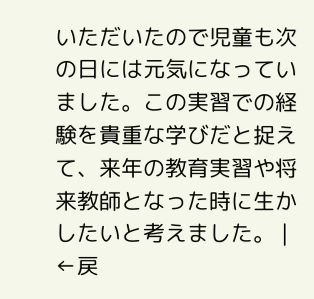いただいたので児童も次の日には元気になっていました。この実習での経験を貴重な学びだと捉えて、来年の教育実習や将来教師となった時に生かしたいと考えました。 |
←戻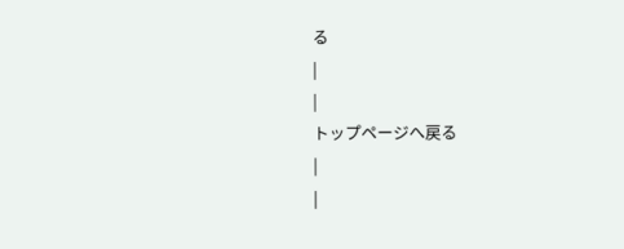る
|
|
トップページへ戻る
|
|